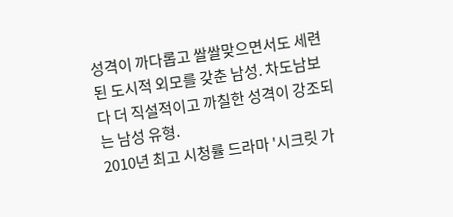성격이 까다롭고 쌀쌀맞으면서도 세련된 도시적 외모를 갖춘 남성. 차도남보다 더 직설적이고 까칠한 성격이 강조되는 남성 유형.
2010년 최고 시청률 드라마 '시크릿 가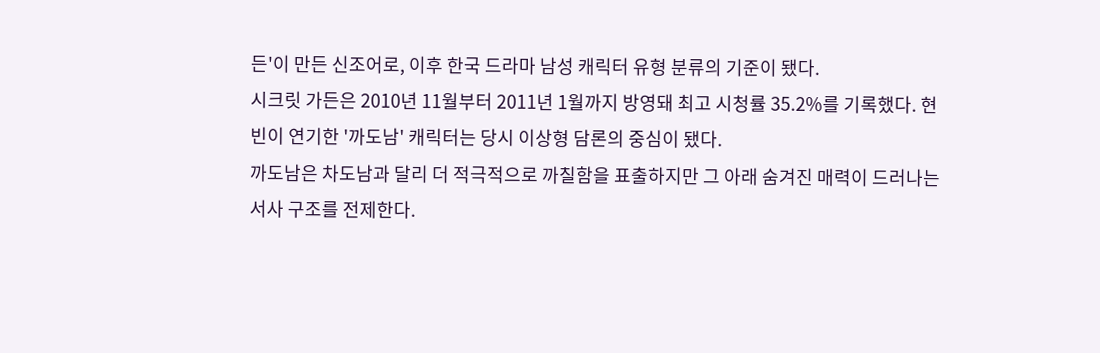든'이 만든 신조어로, 이후 한국 드라마 남성 캐릭터 유형 분류의 기준이 됐다.
시크릿 가든은 2010년 11월부터 2011년 1월까지 방영돼 최고 시청률 35.2%를 기록했다. 현빈이 연기한 '까도남' 캐릭터는 당시 이상형 담론의 중심이 됐다.
까도남은 차도남과 달리 더 적극적으로 까칠함을 표출하지만 그 아래 숨겨진 매력이 드러나는 서사 구조를 전제한다.